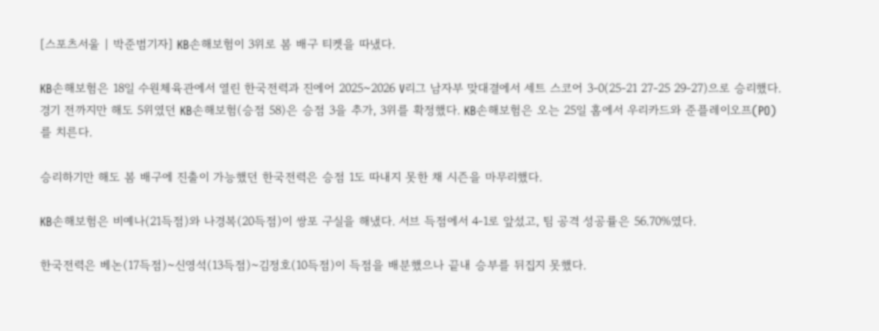[스포츠서울 | 박준범기자] KB손해보험이 3위로 봄 배구 티켓을 따냈다.

KB손해보험은 18일 수원체육관에서 열린 한국전력과 진에어 2025~2026 V리그 남자부 맞대결에서 세트 스코어 3-0(25-21 27-25 29-27)으로 승리했다. 경기 전까지만 해도 5위였던 KB손해보험(승점 58)은 승점 3을 추가, 3위를 확정했다. KB손해보험은 오는 25일 홈에서 우리카드와 준플레이오프(PO)를 치른다.

승리하기만 해도 봄 배구에 진출이 가능했던 한국전력은 승점 1도 따내지 못한 채 시즌을 마무리했다.

KB손해보험은 비예나(21득점)와 나경복(20득점)이 쌍포 구실을 해냈다. 서브 득점에서 4-1로 앞섰고, 팀 공격 성공률은 56.70%였다.

한국전력은 베논(17득점)~신영석(13득점)~김정호(10득점)이 득점을 배분했으나 끝내 승부를 뒤집지 못했다.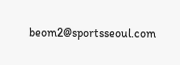beom2@sportsseoul.com